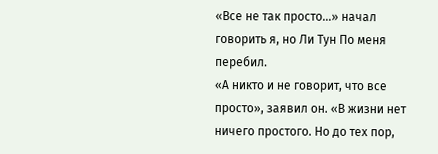«Все не так просто…» начал говорить я, но Ли Тун По меня перебил.
«А никто и не говорит, что все просто», заявил он. «В жизни нет ничего простого. Но до тех пор,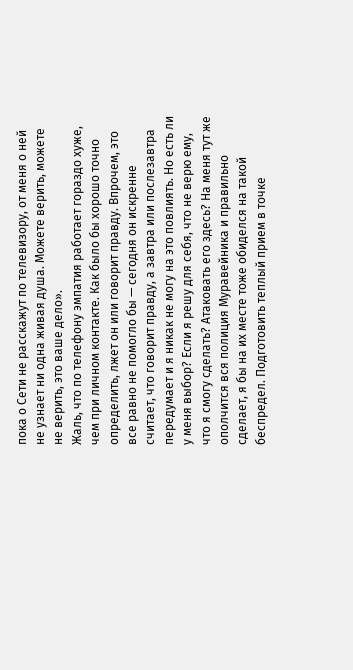пока о Сети не расскажут по телевизору, от меня о ней не узнает ни одна живая душа. Можете верить, можете не верить, это ваше дело».
Жаль, что по телефону эмпатия работает гораздо хуже, чем при личном контакте. Как было бы хорошо точно определить, лжет он или говорит правду. Впрочем, это все равно не помогло бы — сегодня он искренне считает, что говорит правду, а завтра или послезавтра передумает и я никак не могу на это повлиять. Но есть ли у меня выбор? Если я решу для себя, что не верю ему, что я смогу сделать? Атаковать его здесь? На меня тут же ополчится вся полиция Муравейника и правильно сделает, я бы на их месте тоже обиделся на такой беспредел. Подготовить теплый прием в точке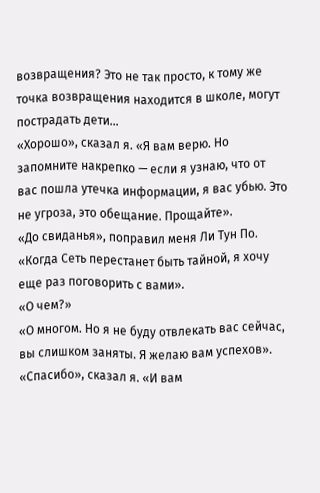возвращения? Это не так просто, к тому же точка возвращения находится в школе, могут пострадать дети…
«Хорошо», сказал я. «Я вам верю. Но запомните накрепко — если я узнаю, что от вас пошла утечка информации, я вас убью. Это не угроза, это обещание. Прощайте».
«До свиданья», поправил меня Ли Тун По. «Когда Сеть перестанет быть тайной, я хочу еще раз поговорить с вами».
«О чем?»
«О многом. Но я не буду отвлекать вас сейчас, вы слишком заняты. Я желаю вам успехов».
«Спасибо», сказал я. «И вам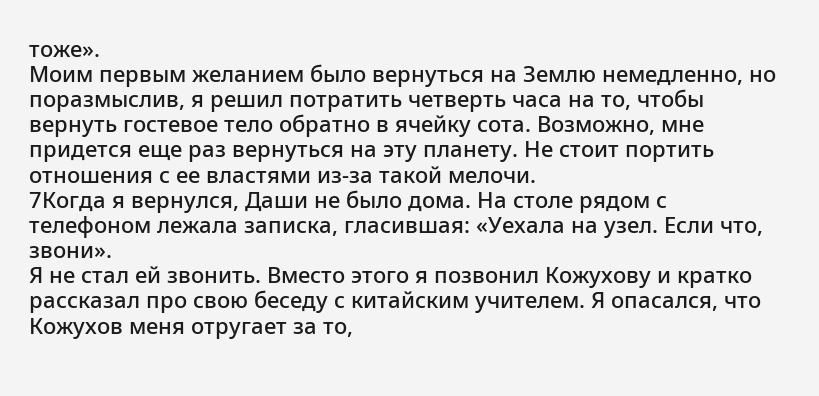тоже».
Моим первым желанием было вернуться на Землю немедленно, но поразмыслив, я решил потратить четверть часа на то, чтобы вернуть гостевое тело обратно в ячейку сота. Возможно, мне придется еще раз вернуться на эту планету. Не стоит портить отношения с ее властями из-за такой мелочи.
7Когда я вернулся, Даши не было дома. На столе рядом с телефоном лежала записка, гласившая: «Уехала на узел. Если что, звони».
Я не стал ей звонить. Вместо этого я позвонил Кожухову и кратко рассказал про свою беседу с китайским учителем. Я опасался, что Кожухов меня отругает за то,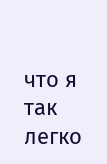что я так легко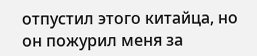отпустил этого китайца, но он пожурил меня за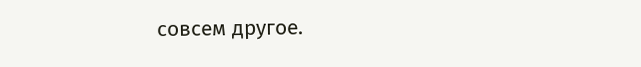совсем другое.